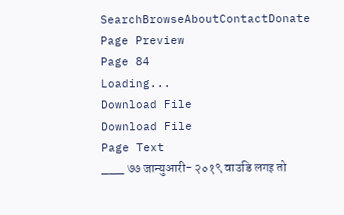SearchBrowseAboutContactDonate
Page Preview
Page 84
Loading...
Download File
Download File
Page Text
___ ७७ जान्युआरी- २०१९ वाउडि लगइ तो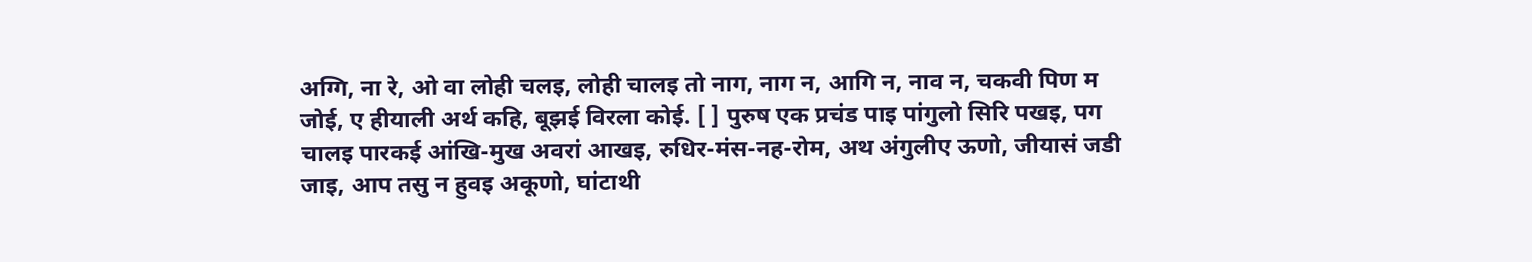अग्गि, ना रे, ओ वा लोही चलइ, लोही चालइ तो नाग, नाग न, आगि न, नाव न, चकवी पिण म जोई, ए हीयाली अर्थ कहि, बूझई विरला कोई. [ ] पुरुष एक प्रचंड पाइ पांगुलो सिरि पखइ, पग चालइ पारकई आंखि-मुख अवरां आखइ, रुधिर-मंस-नह-रोम, अथ अंगुलीए ऊणो, जीयासं जडी जाइ, आप तसु न हुवइ अकूणो, घांटाथी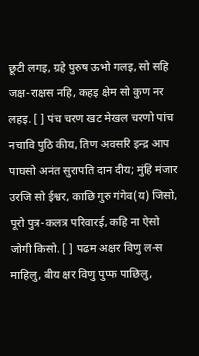छूटी लगइ, ग्रहे पुरुष ऊभो गलइ, सो सहि जक्ष-राक्षस नहि, कहइ क्षेम सो कुण नर लहइ. [ ] पंच चरण खट मेखल चरणो पांच नचावि पुठि कीय, तिण अवसरि इन्द्र आप पाघसो अनंत सुरापति दान दीय; मुंहि मंजार उरजि सो ईश्वर, काछि गुरु गंगेव(य) जिसो, पूरो पुत्र-कलत्र परिवारई, कहि ना ऐसो जोगी किसो. [ ] पढम अक्षर विणु ल-स माहिलु, बीय क्षर विणु पुप्फ पाछिलु,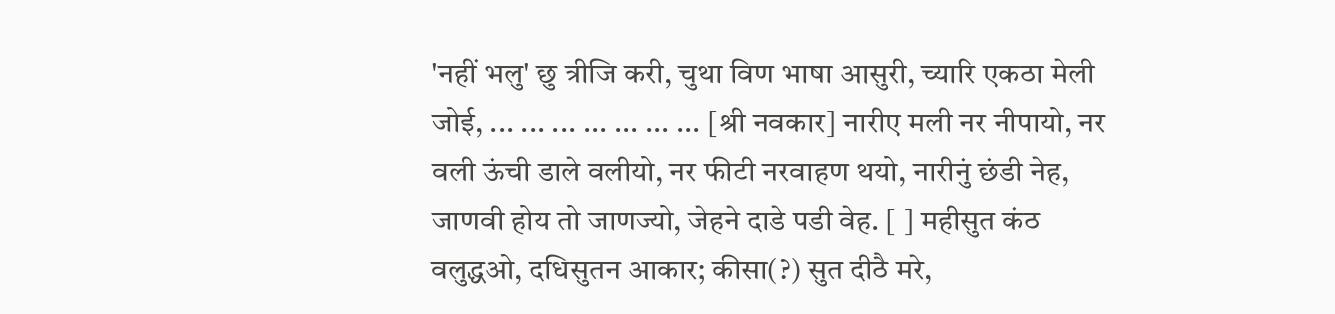'नहीं भलु' छु त्रीजि करी, चुथा विण भाषा आसुरी, च्यारि एकठा मेली जोई, ... ... ... ... ... ... ... [श्री नवकार] नारीए मली नर नीपायो, नर वली ऊंची डाले वलीयो, नर फीटी नरवाहण थयो, नारीनुं छंडी नेह, जाणवी होय तो जाणज्यो, जेहने दाडे पडी वेह. [ ] महीसुत कंठ वलुद्धओ, दधिसुतन आकार; कीसा(?) सुत दीठै मरे,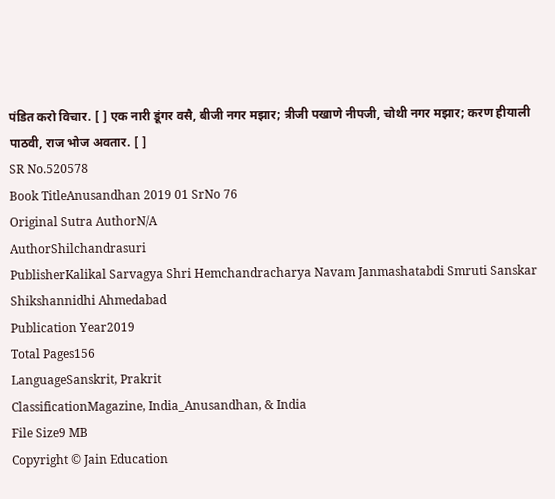पंडित करो विचार. [ ] एक नारी डूंगर वसै, बीजी नगर मझार; त्रीजी पखाणे नीपजी, चोथी नगर मझार; करण हीयाली पाठवी, राज भोज अवतार. [ ]
SR No.520578
Book TitleAnusandhan 2019 01 SrNo 76
Original Sutra AuthorN/A
AuthorShilchandrasuri
PublisherKalikal Sarvagya Shri Hemchandracharya Navam Janmashatabdi Smruti Sanskar Shikshannidhi Ahmedabad
Publication Year2019
Total Pages156
LanguageSanskrit, Prakrit
ClassificationMagazine, India_Anusandhan, & India
File Size9 MB
Copyright © Jain Education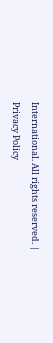International. All rights reserved. | Privacy Policy